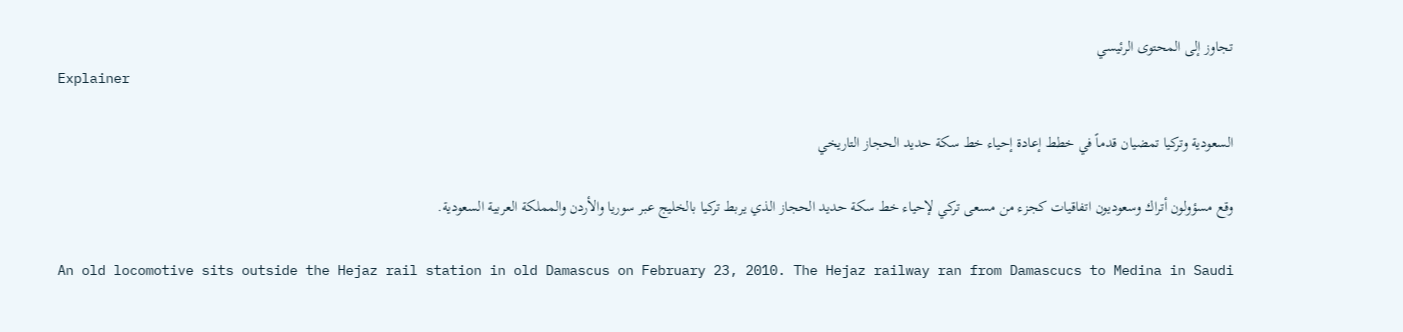تجاوز إلى المحتوى الرئيسي
Explainer

السعودية وتركيا تمضيان قدماً في خطط إعادة إحياء خط سكة حديد الحجاز التاريخي

وقع مسؤولون أتراك وسعوديون اتفاقيات كجزء من مسعى تركي لإحياء خط سكة حديد الحجاز الذي يربط تركيا بالخليج عبر سوريا والأردن والمملكة العربية السعودية.

An old locomotive sits outside the Hejaz rail station in old Damascus on February 23, 2010. The Hejaz railway ran from Damascucs to Medina in Saudi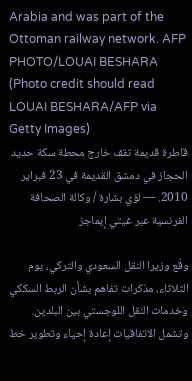Arabia and was part of the Ottoman railway network. AFP PHOTO/LOUAI BESHARA (Photo credit should read LOUAI BESHARA/AFP via Getty Images)
قاطرة قديمة تقف خارج محطة سكة حديد الحجاز في دمشق القديمة في 23 فبراير 2010. — لؤي بشارة / وكالة الصحافة الفرنسية عبر غيتي إيماجز

وقّع وزيرا النقل السعودي والتركي، يوم الثلاثاء، مذكرات تفاهم بشأن الربط السككي وخدمات النقل اللوجستي بين البلدين. وتشمل الاتفاقيات إعادة إحياء وتطوير خط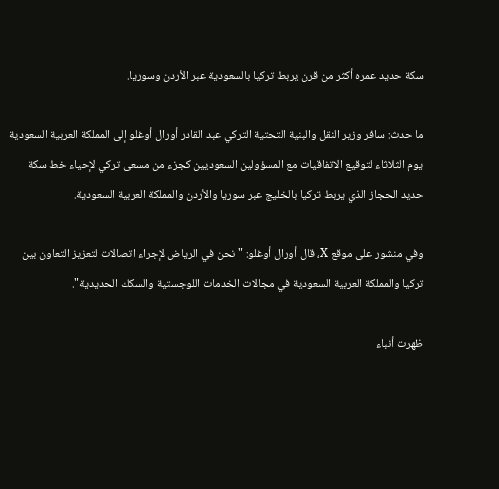سكة حديد عمره أكثر من قرن يربط تركيا بالسعودية عبر الأردن وسوريا.

ما حدث: سافر وزير النقل والبنية التحتية التركي عبد القادر أورال أوغلو إلى المملكة العربية السعودية يوم الثلاثاء لتوقيع الاتفاقيات مع المسؤولين السعوديين كجزء من مسعى تركي لإحياء خط سكة حديد الحجاز الذي يربط تركيا بالخليج عبر سوريا والأردن والمملكة العربية السعودية.

وفي منشور على موقع X، قال أورال أوغلو: "نحن في الرياض لإجراء اتصالات لتعزيز التعاون بين تركيا والمملكة العربية السعودية في مجالات الخدمات اللوجستية والسكك الحديدية".

ظهرت أنباء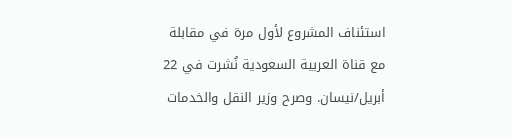استئناف المشروع لأول مرة في مقابلة مع قناة العربية السعودية نُشرت في 22 أبريل/نيسان. وصرح وزير النقل والخدمات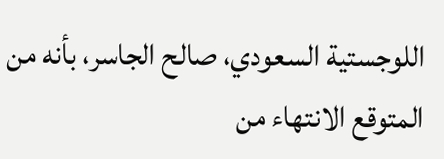اللوجستية السعودي، صالح الجاسر، بأنه من المتوقع الانتهاء من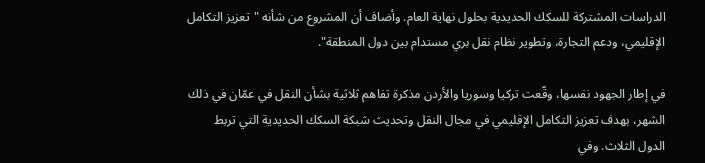الدراسات المشتركة للسكك الحديدية بحلول نهاية العام. وأضاف أن المشروع من شأنه "تعزيز التكامل الإقليمي، ودعم التجارة، وتطوير نظام نقل بري مستدام بين دول المنطقة".

في إطار الجهود نفسها، وقّعت تركيا وسوريا والأردن مذكرة تفاهم ثلاثية بشأن النقل في عمّان في ذلك الشهر، بهدف تعزيز التكامل الإقليمي في مجال النقل وتحديث شبكة السكك الحديدية التي تربط الدول الثلاث. وفي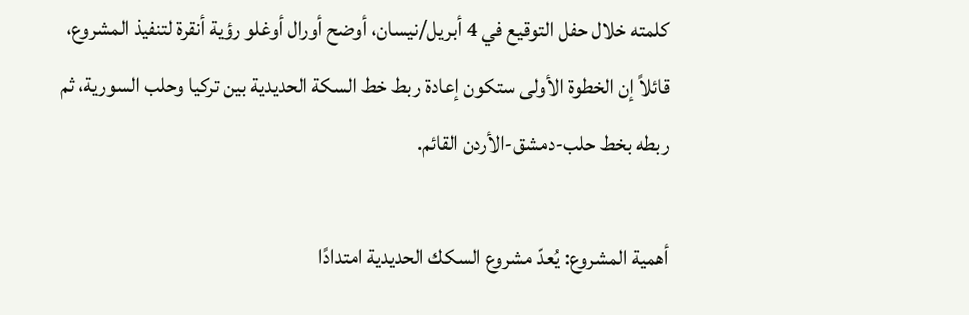كلمته خلال حفل التوقيع في 4 أبريل/نيسان، أوضح أورال أوغلو رؤية أنقرة لتنفيذ المشروع، قائلاً إن الخطوة الأولى ستكون إعادة ربط خط السكة الحديدية بين تركيا وحلب السورية، ثم ربطه بخط حلب-دمشق-الأردن القائم.

أهمية المشروع: يُعدّ مشروع السكك الحديدية امتدادًا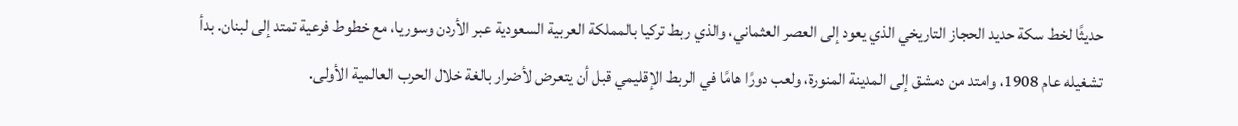حديثًا لخط سكة حديد الحجاز التاريخي الذي يعود إلى العصر العثماني، والذي ربط تركيا بالمملكة العربية السعودية عبر الأردن وسوريا، مع خطوط فرعية تمتد إلى لبنان. بدأ تشغيله عام 1908، وامتد من دمشق إلى المدينة المنورة، ولعب دورًا هامًا في الربط الإقليمي قبل أن يتعرض لأضرار بالغة خلال الحرب العالمية الأولى.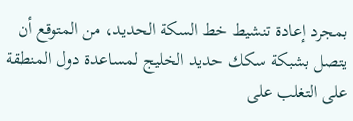بمجرد إعادة تنشيط خط السكة الحديد، من المتوقع أن يتصل بشبكة سكك حديد الخليج لمساعدة دول المنطقة على التغلب على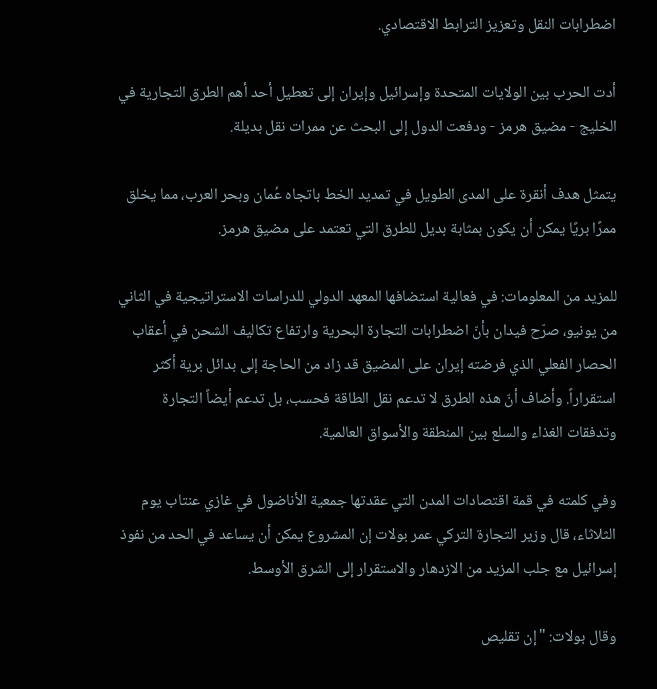اضطرابات النقل وتعزيز الترابط الاقتصادي.

أدت الحرب بين الولايات المتحدة وإسرائيل وإيران إلى تعطيل أحد أهم الطرق التجارية في الخليج - مضيق هرمز - ودفعت الدول إلى البحث عن ممرات نقل بديلة.

يتمثل هدف أنقرة على المدى الطويل في تمديد الخط باتجاه عُمان وبحر العرب، مما يخلق ممرًا بريًا يمكن أن يكون بمثابة بديل للطرق التي تعتمد على مضيق هرمز.

للمزيد من المعلومات: في فعالية استضافها المعهد الدولي للدراسات الاستراتيجية في الثاني من يونيو، صرّح فيدان بأنّ اضطرابات التجارة البحرية وارتفاع تكاليف الشحن في أعقاب الحصار الفعلي الذي فرضته إيران على المضيق قد زاد من الحاجة إلى بدائل برية أكثر استقراراً. وأضاف أنّ هذه الطرق لا تدعم نقل الطاقة فحسب، بل تدعم أيضاً التجارة وتدفقات الغذاء والسلع بين المنطقة والأسواق العالمية.

وفي كلمته في قمة اقتصادات المدن التي عقدتها جمعية الأناضول في غازي عنتاب يوم الثلاثاء، قال وزير التجارة التركي عمر بولات إن المشروع يمكن أن يساعد في الحد من نفوذ إسرائيل مع جلب المزيد من الازدهار والاستقرار إلى الشرق الأوسط.

وقال بولات: "إن تقليص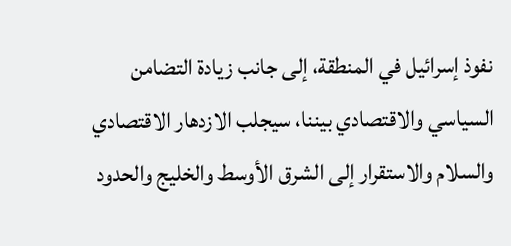نفوذ إسرائيل في المنطقة، إلى جانب زيادة التضامن السياسي والاقتصادي بيننا، سيجلب الازدهار الاقتصادي والسلام والاستقرار إلى الشرق الأوسط والخليج والحدود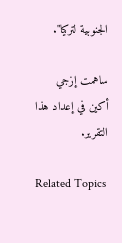الجنوبية لتركيا".

ساهمت إزجي أكين في إعداد هذا التقرير.

Related Topics